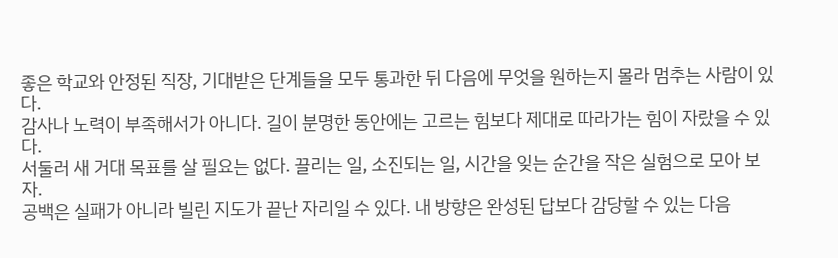좋은 학교와 안정된 직장, 기대받은 단계들을 모두 통과한 뒤 다음에 무엇을 원하는지 몰라 멈추는 사람이 있다.
감사나 노력이 부족해서가 아니다. 길이 분명한 동안에는 고르는 힘보다 제대로 따라가는 힘이 자랐을 수 있다.
서둘러 새 거대 목표를 살 필요는 없다. 끌리는 일, 소진되는 일, 시간을 잊는 순간을 작은 실험으로 모아 보자.
공백은 실패가 아니라 빌린 지도가 끝난 자리일 수 있다. 내 방향은 완성된 답보다 감당할 수 있는 다음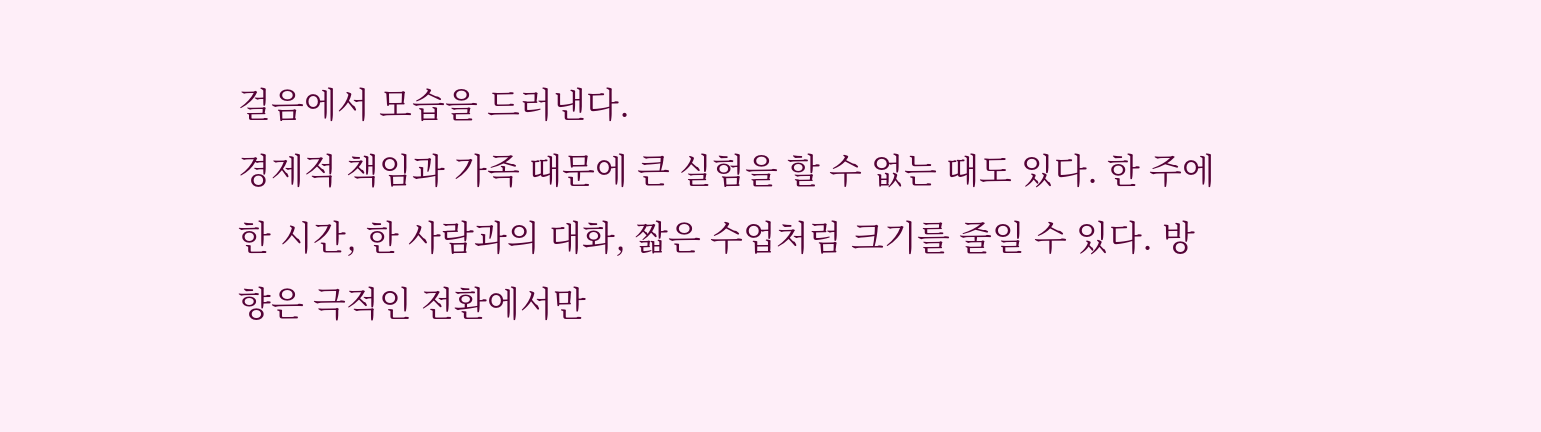걸음에서 모습을 드러낸다.
경제적 책임과 가족 때문에 큰 실험을 할 수 없는 때도 있다. 한 주에 한 시간, 한 사람과의 대화, 짧은 수업처럼 크기를 줄일 수 있다. 방향은 극적인 전환에서만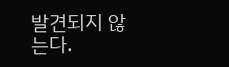발견되지 않는다.